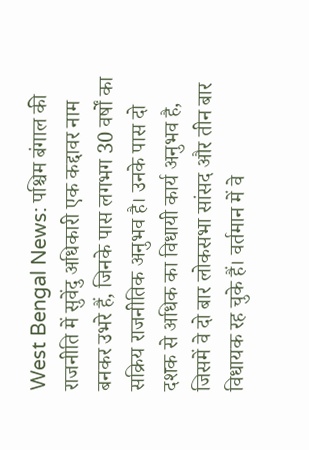West Bengal News: पश्चिम बंगाल की राजनीति में सुवेंदु अधिकारी एक कद्दावर नाम बनकर उभरे हैं, जिनके पास लगभग 30 वर्षों का सक्रिय राजनीतिक अनुभव है। उनके पास दो दशक से अधिक का विधायी कार्य अनुभव है, जिसमें वे दो बार लोकसभा सांसद और तीन बार विधायक रह चुके हैं। वर्तमान में वे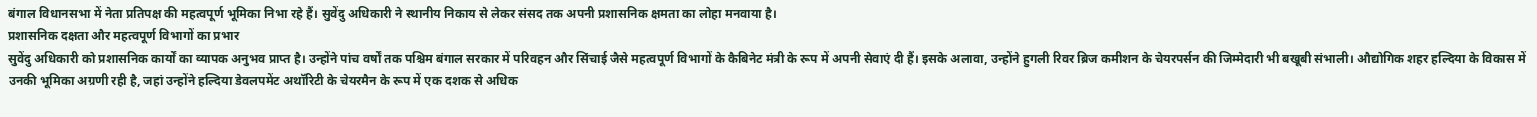बंगाल विधानसभा में नेता प्रतिपक्ष की महत्वपूर्ण भूमिका निभा रहे हैं। सुवेंदु अधिकारी ने स्थानीय निकाय से लेकर संसद तक अपनी प्रशासनिक क्षमता का लोहा मनवाया है।
प्रशासनिक दक्षता और महत्वपूर्ण विभागों का प्रभार
सुवेंदु अधिकारी को प्रशासनिक कार्यों का व्यापक अनुभव प्राप्त है। उन्होंने पांच वर्षों तक पश्चिम बंगाल सरकार में परिवहन और सिंचाई जैसे महत्वपूर्ण विभागों के कैबिनेट मंत्री के रूप में अपनी सेवाएं दी हैं। इसके अलावा, उन्होंने हुगली रिवर ब्रिज कमीशन के चेयरपर्सन की जिम्मेदारी भी बखूबी संभाली। औद्योगिक शहर हल्दिया के विकास में उनकी भूमिका अग्रणी रही है, जहां उन्होंने हल्दिया डेवलपमेंट अथॉरिटी के चेयरमैन के रूप में एक दशक से अधिक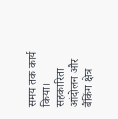समय तक कार्य किया।
सहकारिता आंदोलन और बैंकिंग क्षेत्र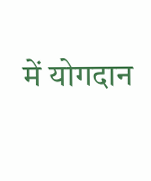में योगदान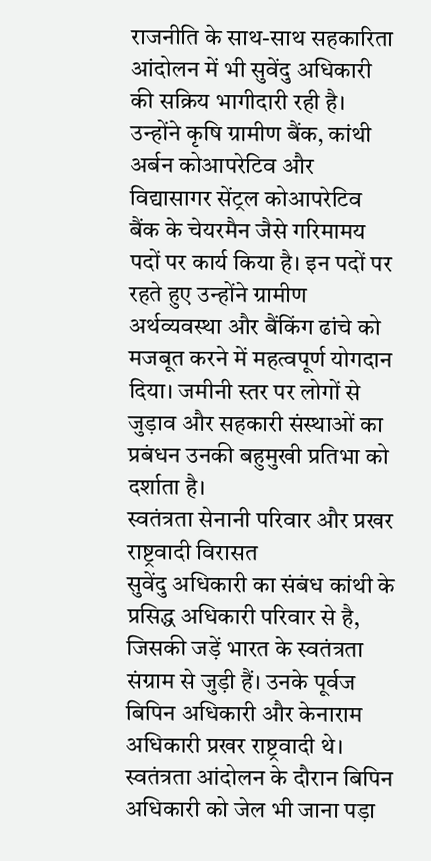राजनीति के साथ-साथ सहकारिता आंदोलन में भी सुवेंदु अधिकारी की सक्रिय भागीदारी रही है। उन्होंने कृषि ग्रामीण बैंक, कांथी अर्बन कोआपरेटिव और विद्यासागर सेंट्रल कोआपरेटिव बैंक के चेयरमैन जैसे गरिमामय पदों पर कार्य किया है। इन पदों पर रहते हुए उन्होंने ग्रामीण अर्थव्यवस्था और बैंकिंग ढांचे को मजबूत करने में महत्वपूर्ण योगदान दिया। जमीनी स्तर पर लोगों से जुड़ाव और सहकारी संस्थाओं का प्रबंधन उनकी बहुमुखी प्रतिभा को दर्शाता है।
स्वतंत्रता सेनानी परिवार और प्रखर राष्ट्रवादी विरासत
सुवेंदु अधिकारी का संबंध कांथी के प्रसिद्ध अधिकारी परिवार से है, जिसकी जड़ें भारत के स्वतंत्रता संग्राम से जुड़ी हैं। उनके पूर्वज बिपिन अधिकारी और केनाराम अधिकारी प्रखर राष्ट्रवादी थे। स्वतंत्रता आंदोलन के दौरान बिपिन अधिकारी को जेल भी जाना पड़ा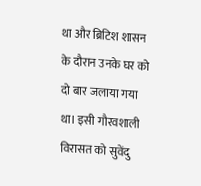था और ब्रिटिश शासन के दौरान उनके घर को दो बार जलाया गया था। इसी गौरवशाली विरासत को सुवेंदु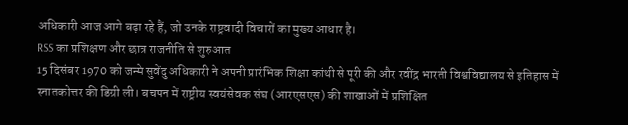अधिकारी आज आगे बढ़ा रहे हैं, जो उनके राष्ट्रवादी विचारों का मुख्य आधार है।
RSS का प्रशिक्षण और छात्र राजनीति से शुरुआत
15 दिसंबर 1970 को जन्मे सुवेंदु अधिकारी ने अपनी प्रारंभिक शिक्षा कांथी से पूरी की और रवींद्र भारती विश्वविद्यालय से इतिहास में स्नातकोत्तर की डिग्री ली। बचपन में राष्ट्रीय स्वयंसेवक संघ (आरएसएस) की शाखाओं में प्रशिक्षित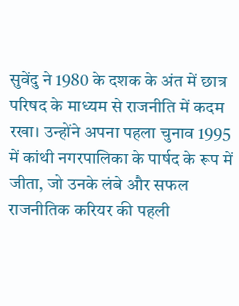सुवेंदु ने 1980 के दशक के अंत में छात्र परिषद के माध्यम से राजनीति में कदम रखा। उन्होंने अपना पहला चुनाव 1995 में कांथी नगरपालिका के पार्षद के रूप में जीता, जो उनके लंबे और सफल राजनीतिक करियर की पहली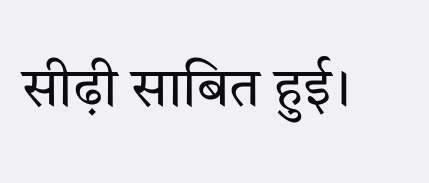सीढ़ी साबित हुई।